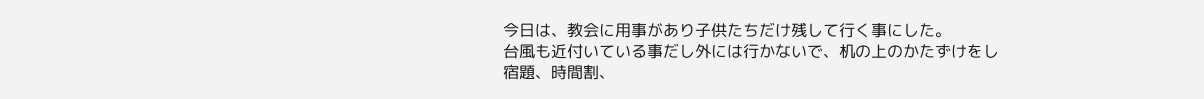今日は、教会に用事があり子供たちだけ残して行く事にした。
台風も近付いている事だし外には行かないで、机の上のかたずけをし
宿題、時間割、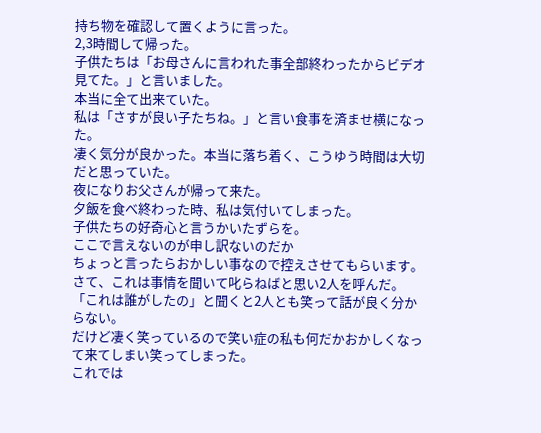持ち物を確認して置くように言った。
2,3時間して帰った。
子供たちは「お母さんに言われた事全部終わったからビデオ見てた。」と言いました。
本当に全て出来ていた。
私は「さすが良い子たちね。」と言い食事を済ませ横になった。
凄く気分が良かった。本当に落ち着く、こうゆう時間は大切だと思っていた。
夜になりお父さんが帰って来た。
夕飯を食べ終わった時、私は気付いてしまった。
子供たちの好奇心と言うかいたずらを。
ここで言えないのが申し訳ないのだか
ちょっと言ったらおかしい事なので控えさせてもらいます。
さて、これは事情を聞いて叱らねばと思い2人を呼んだ。
「これは誰がしたの」と聞くと2人とも笑って話が良く分からない。
だけど凄く笑っているので笑い症の私も何だかおかしくなって来てしまい笑ってしまった。
これでは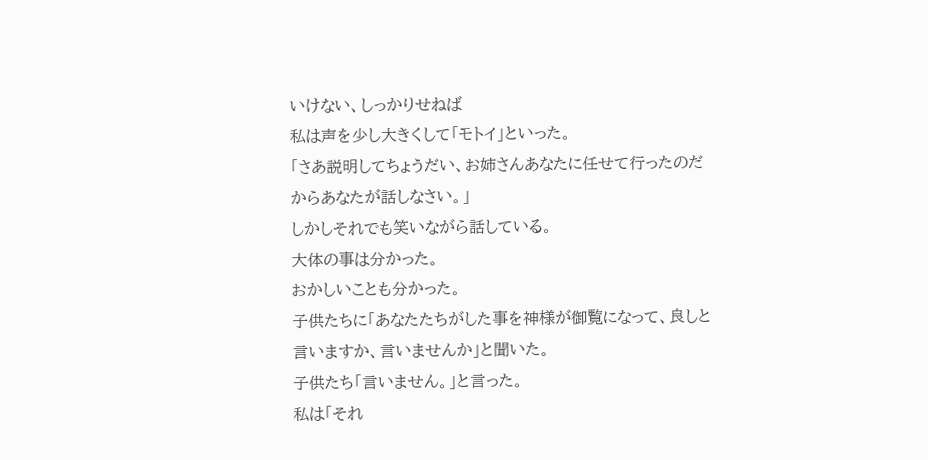いけない、しっかりせねば
私は声を少し大きくして「モトイ」といった。
「さあ説明してちょうだい、お姉さんあなたに任せて行ったのだからあなたが話しなさい。」
しかしそれでも笑いながら話している。
大体の事は分かった。
おかしいことも分かった。
子供たちに「あなたたちがした事を神様が御覧になって、良しと言いますか、言いませんか」と聞いた。
子供たち「言いません。」と言った。
私は「それ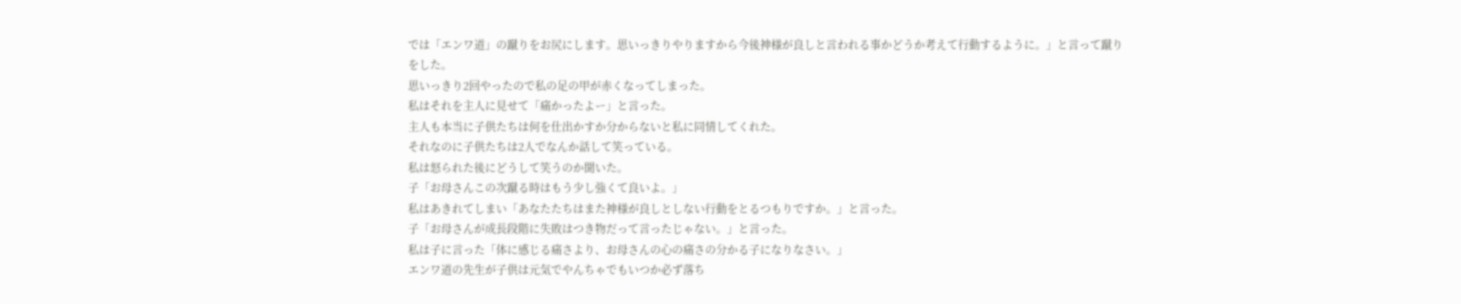では「エンワ道」の蹴りをお尻にします。思いっきりやりますから今後神様が良しと言われる事かどうか考えて行動するように。」と言って蹴りをした。
思いっきり2回やったので私の足の甲が赤くなってしまった。
私はそれを主人に見せて「痛かったよー」と言った。
主人も本当に子供たちは何を仕出かすか分からないと私に同情してくれた。
それなのに子供たちは2人でなんか話して笑っている。
私は怒られた後にどうして笑うのか聞いた。
子「お母さんこの次蹴る時はもう少し強くて良いよ。」
私はあきれてしまい「あなたたちはまた神様が良しとしない行動をとるつもりですか。」と言った。
子「お母さんが成長段階に失敗はつき物だって言ったじゃない。」と言った。
私は子に言った「体に感じる痛さより、お母さんの心の痛さの分かる子になりなさい。」
エンワ道の先生が子供は元気でやんちゃでもいつか必ず落ち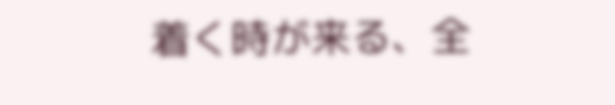着く時が来る、全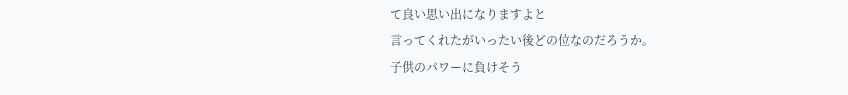て良い思い出になりますよと
言ってくれたがいったい後どの位なのだろうか。
子供のパワーに負けそう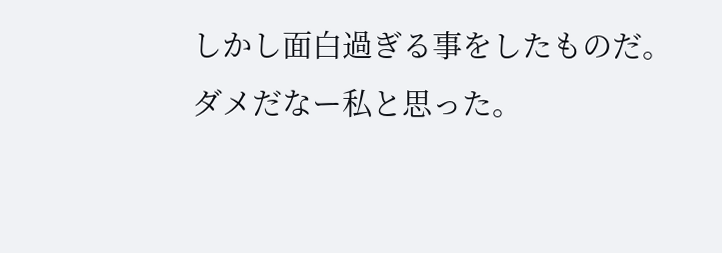しかし面白過ぎる事をしたものだ。
ダメだなー私と思った。